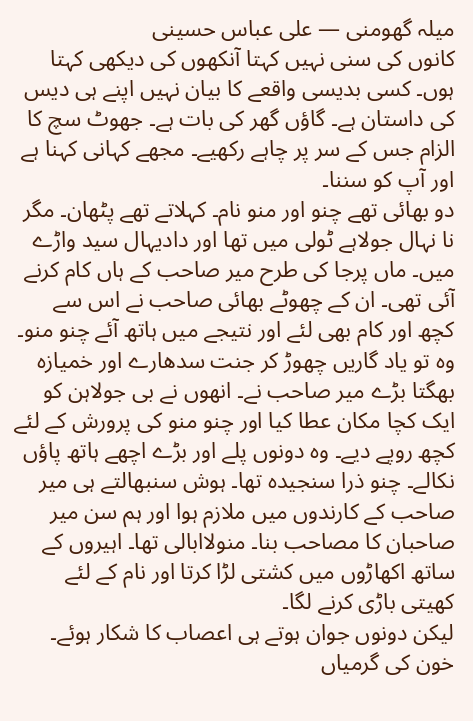میلہ گھومنی — علی عباس حسینی
کانوں کی سنی نہیں کہتا آنکھوں کی دیکھی کہتا ہوں۔ کسی بدیسی واقعے کا بیان نہیں اپنے ہی دیس کی داستان ہے۔ گاؤں گھر کی بات ہے۔ جھوٹ سچ کا الزام جس کے سر پر چاہے رکھیے۔ مجھے کہانی کہنا ہے اور آپ کو سننا۔
دو بھائی تھے چنو اور منو نام۔ کہلاتے تھے پٹھان۔ مگر نا نہال جولاہے ٹولی میں تھا اور دادیہال سید واڑے میں۔ ماں پرجا کی طرح میر صاحب کے ہاں کام کرنے آئی تھی۔ ان کے چھوٹے بھائی صاحب نے اس سے کچھ اور کام بھی لئے اور نتیجے میں ہاتھ آئے چنو منو۔ وہ تو یاد گاریں چھوڑ کر جنت سدھارے اور خمیازہ بھگتا بڑے میر صاحب نے۔ انھوں نے بی جولاہن کو ایک کچا مکان عطا کیا اور چنو منو کی پرورش کے لئے کچھ روپے دیے۔ وہ دونوں پلے اور بڑے اچھے ہاتھ پاؤں نکالے۔ چنو ذرا سنجیدہ تھا۔ ہوش سنبھالتے ہی میر صاحب کے کارندوں میں ملازم ہوا اور ہم سن میر صاحبان کا مصاحب بنا۔ منولاابالی تھا۔ اہیروں کے ساتھ اکھاڑوں میں کشتی لڑا کرتا اور نام کے لئے کھیتی باڑی کرنے لگا۔
لیکن دونوں جوان ہوتے ہی اعصاب کا شکار ہوئے۔ خون کی گرمیاں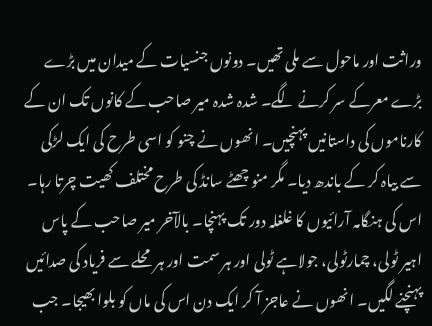وراثت اور ماحول سے ملی تھیں۔ دونوں جنسیات کے میدان میں بڑے بڑے معرکے سر کرنے لگے۔ شدہ شدہ میر صاحب کے کانوں تک ان کے کارناموں کی داستانیں پہنچیں۔ انھوں نے چنو کو اسی طرح کی ایک لڑکی سے بیاہ کر کے باندھ دیا۔ مگر منو چھٹے سانڈ کی طرح مختلف کھیت چرتا رہا۔ اس کی ہنگامہ آرائیوں کا غلغلہ دور تک پہنچا۔ بالآخر میر صاحب کے پاس اہیر ٹولی، چمارٹولی، جولاہے ٹولی اور ہر سمت اور ہر محلے سے فریاد کی صدائیں پہنچنے لگیں۔ انھوں نے عاجز آ کر ایک دن اس کی ماں کو بلوا بھیجا۔ جب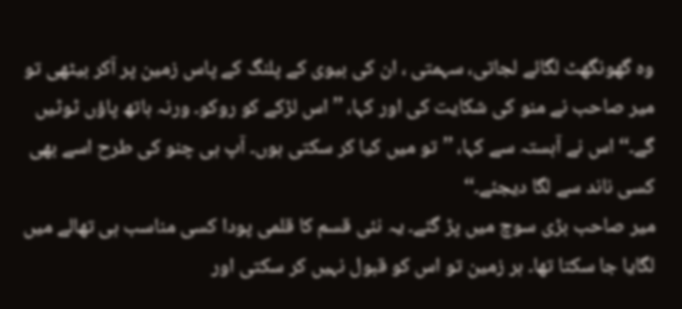وہ گھونگھٹ لگائے لجاتی، سہمتی ، ان کی بیوی کے پلنگ کے پاس زمین پر آکر بیٹھی تو میر صاحب نے منو کی شکایت کی اور کہا، ’’ اس لڑکے کو روکو۔ ورنہ ہاتھ پاؤں ٹوٹیں گے۔‘‘ اس نے آہستہ سے کہا، ’’تو میں کیا کر سکتی ہوں۔ آپ ہی چنو کی طرح اسے بھی کسی ناند سے لگا دیجئے۔‘‘
میر صاحب بڑی سوچ میں پڑ گئے۔ یہ نئی قسم کا قلمی پودا کسی مناسب ہی تھالے میں لگایا جا سکتا تھا۔ ہر زمین تو اس کو قبول نہیں کر سکتی اور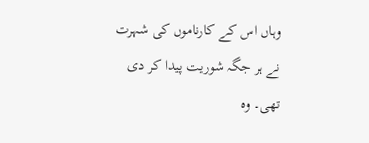وہاں اس کے کارناموں کی شہرت نے ہر جگہ شوریت پیدا کر دی تھی۔ وہ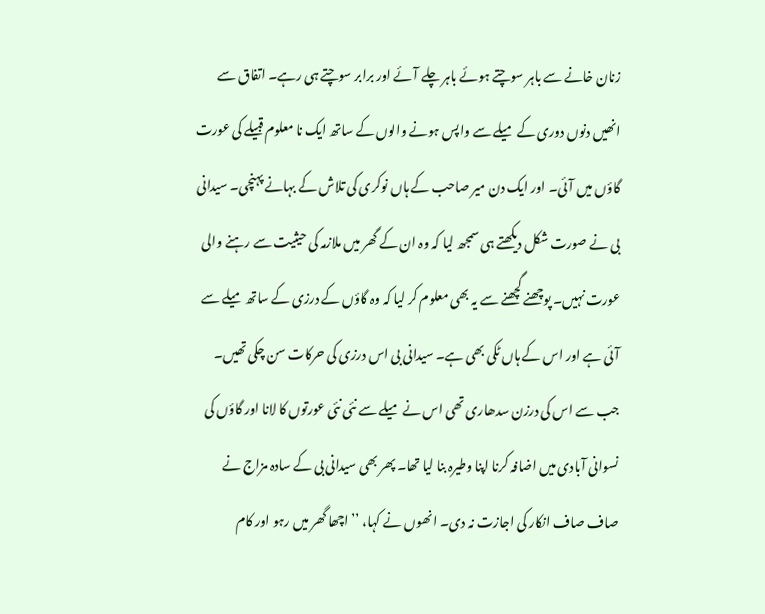زنان خانے سے باہر سوچتے ہوئے باہر چلے آئے اور برابر سوچتے ہی رہے۔ اتفاق سے انھیں دنوں دوری کے میلے سے واپس ہونے والوں کے ساتھ ایک نا معلوم قبیلے کی عورت گاؤں میں آئی۔ اور ایک دن میر صاحب کے ہاں نوکری کی تلاش کے بہانے پہنچی۔ سیدانی بی نے صورت شکل دیکھتے ہی سمجھ لیا کہ وہ ان کے گھر میں ملازمہ کی حیثیت سے رہنے والی عورت نہیں۔ پوچھنے گچھنے سے یہ بھی معلوم کر لیا کہ وہ گاؤں کے درزی کے ساتھ میلے سے آئی ہے اور اس کے ہاں ٹکی بھی ہے۔ سیدانی بی اس درزی کی حرکات سن چکی تھیں۔ جب سے اس کی درزن سدھاری تھی اس نے میلے سے نئی نئی عورتوں کا لانا اور گاؤں کی نسوانی آبادی میں اضافہ کرنا اپنا وطیرہ بنا لیا تھا۔ پھر بھی سیدانی بی کے سادہ مزاج نے صاف صاف انکار کی اجازت نہ دی۔ انھوں نے کہا، ’’اچھا گھر میں رہو اور کام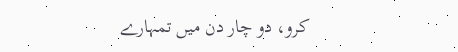کرو، دو چار دن میں تمہارے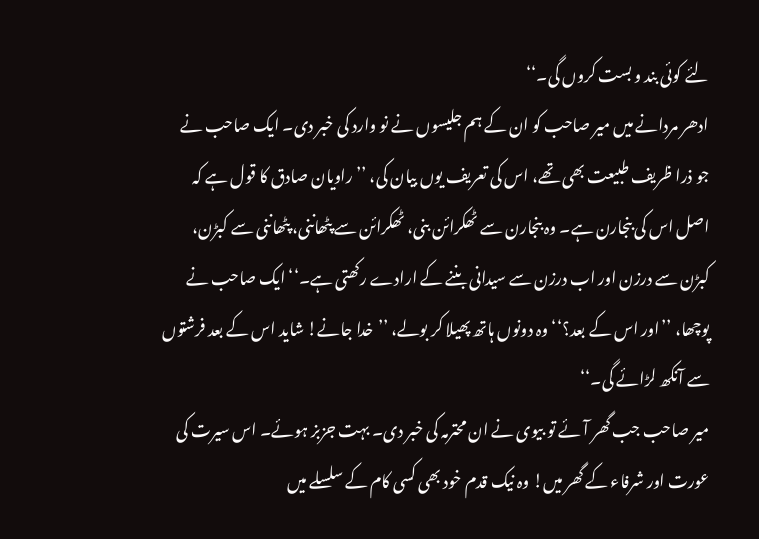لئے کوئی بند و بست کروں گی۔‘‘
ادھر مردانے میں میر صاحب کو ان کے ہم جلیسوں نے نو وارد کی خبر دی۔ ایک صاحب نے جو ذرا ظریف طبیعت بھی تھے، اس کی تعریف یوں بیان کی، ’’راویان صادق کا قول ہے کہ اصل اس کی بنجارن ہے۔ وہ بنجارن سے ٹھکرائن بنی، ٹھکرائن سے پٹھاننی، پٹھاننی سے کبڑن، کبڑن سے درزن اور اب درزن سے سیدانی بننے کے ارادے رکھتی ہے۔‘‘ ایک صاحب نے پوچھا، ’’اور اس کے بعد؟‘‘ وہ دونوں ہاتھ پھیلا کر بولے، ’’خدا جانے! شاید اس کے بعد فرشتوں سے آنکھ لڑائے گی۔‘‘
میر صاحب جب گھر آئے تو بیوی نے ان محترمہ کی خبر دی۔ بہت جزبز ہوئے۔ اس سیرت کی عورت اور شرفاء کے گھر میں! وہ نیک قدم خود بھی کسی کام کے سلسلے میں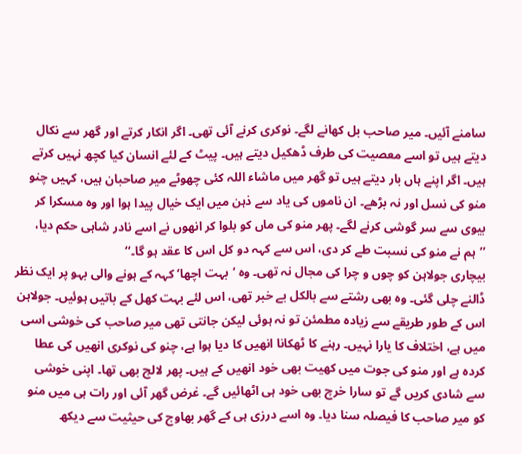سامنے آئیں۔ میر صاحب بل کھانے لگے۔ نوکری کرنے آئی تھی۔ اگر انکار کرتے اور گھر سے نکال دیتے ہیں تو اسے معصیت کی طرف ڈھکیل دیتے ہیں۔ پیٹ کے لئے انسان کیا کچھ نہیں کرتے ہیں۔ اگر اپنے ہاں بار دیتے ہیں تو گھر میں ماشاء اللہ کئی چھوٹے میر صاحبان ہیں، کہیں چنو منو کی نسل اور نہ بڑھے۔ ان ناموں کی یاد سے ذہن میں ایک خیال پیدا ہوا اور وہ مسکرا کر بیوی سے سر گوشی کرنے لگے۔ پھر منو کی ماں کو بلوا کر انھوں نے اسے نادر شاہی حکم دیا، ’’ہم نے منو کی نسبت طے کر دی، اس سے کہہ دو کل اس کا عقد ہو گا۔‘‘
بیچاری جولاہن کو چوں و چرا کی مجال نہ تھی۔ وہ ’بہت اچھا‘ کہہ کے ہونے والی بہو پر ایک نظر ڈالنے چلی گئی۔ وہ بھی رشتے سے بالکل بے خبر تھی، اس لئے بہت کھل کے باتیں ہوئیں۔ جولاہن اس کے طور طریقے سے زیادہ مطمئن تو نہ ہوئی لیکن جانتی تھی میر صاحب کی خوشی اسی میں ہے، اختلاف کا یارا نہیں۔ رہنے کا ٹھکانا انھیں کا دیا ہوا ہے، چنو کی نوکری انھیں کی عطا کردہ ہے اور منو کی جوت میں کھیت بھی خود انھیں کے ہیں۔ پھر لالچ بھی تھا۔ اپنی خوشی سے شادی کریں گے تو سارا خرچ بھی خود ہی اٹھائیں گے۔ غرض گھر آئی اور رات ہی میں منو کو میر صاحب کا فیصلہ سنا دیا۔ وہ اسے درزی ہی کے گھر بھاوج کی حیثیت سے دیکھ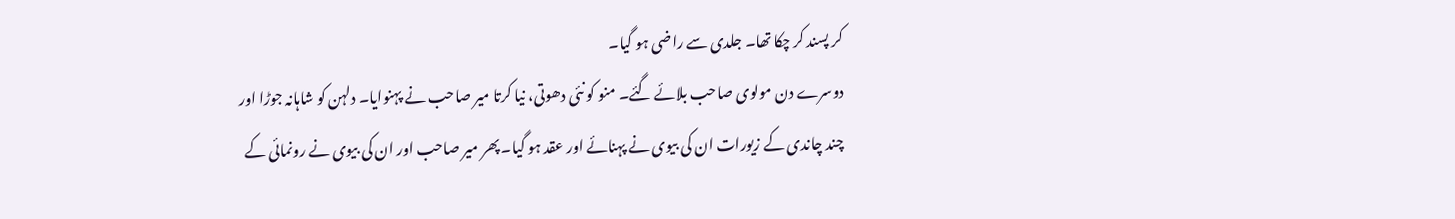کر پسند کر چکا تھا۔ جلدی سے راضی ہو گیا۔
دوسرے دن مولوی صاحب بلائے گئے۔ منو کو نئی دھوتی، نیا کرتا میر صاحب نے پہنوایا۔ دلہن کو شاہانہ جوڑا اور چند چاندی کے زیورات ان کی بیوی نے پہنائے اور عقد ہو گیا۔ پھر میر صاحب اور ان کی بیوی نے رونمائی کے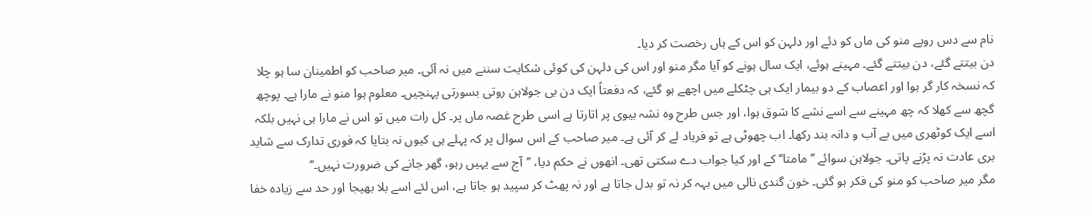نام سے دس روپے منو کی ماں کو دئے اور دلہن کو اس کے ہاں رخصت کر دیا۔
دن بیتتے گئے، دن بیتتے گئے۔ مہینے ہوئے، ایک سال ہونے کو آیا مگر منو اور اس کی دلہن کی کوئی شکایت سننے میں نہ آئی۔ میر صاحب کو اطمینان سا ہو چلا کہ نسخہ کار گر ہوا اور اعصاب کے دو بیمار ایک ہی چٹکلے میں اچھے ہو گئے، کہ دفعتاً ایک دن بی جولاہن روتی بسورتی پہنچیں۔ معلوم ہوا منو نے مارا ہے۔ پوچھ گچھ سے کھلا کہ چھ مہینے سے اسے نشے کا شوق ہوا، اور جس طرح وہ نشہ بیوی پر اتارتا ہے اسی طرح غصہ ماں پر۔ کل رات میں تو اس نے مارا ہی نہیں بلکہ اسے ایک کوٹھری میں بے آب و دانہ بند رکھا۔ اب چھوٹی ہے تو فریاد لے کر آئی ہے۔ میر صاحب کے اس سوال پر کہ پہلے ہی کیوں نہ بتایا کہ فوری تدارک سے شاید بری عادت نہ پڑنے پاتی۔ جولاہن سوائے ’’مامتا‘‘ کے اور کیا جواب دے سکتی تھی۔ انھوں نے حکم دیا، ’’آج سے یہیں رہو، گھر جانے کی ضرورت نہیں۔‘‘
مگر میر صاحب کو منو کی فکر ہو گئی۔ خون گندی نالی میں بہہ کر نہ تو بدل جاتا ہے اور نہ پھٹ کر سپید ہو جاتا ہے، اس لئے اسے بلا بھیجا اور حد سے زیادہ خفا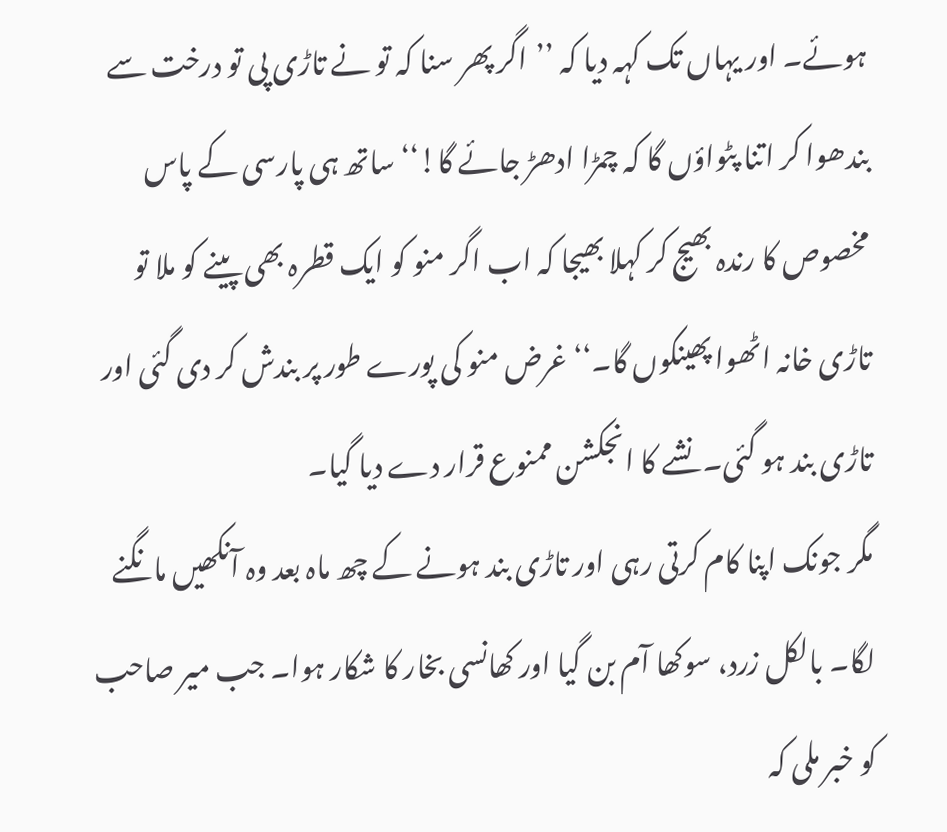ہوئے۔ اور یہاں تک کہہ دیا کہ ’’اگر پھر سنا کہ تو نے تاڑی پی تو درخت سے بندھوا کر اتنا پٹواؤں گا کہ چمڑا ادھڑ جائے گا!‘‘ ساتھ ہی پارسی کے پاس مخصوص کا رندہ بھیج کر کہلا بھیجا کہ اب اگر منو کو ایک قطرہ بھی پینے کو ملا تو تاڑی خانہ اٹھوا پھینکوں گا۔‘‘ غرض منو کی پورے طور پر بندش کر دی گئی اور تاڑی بند ہو گئی۔ نشے کا انجکشن ممنوع قرار دے دیا گیا۔
مگر جونک اپنا کام کرتی رہی اور تاڑی بند ہونے کے چھ ماہ بعد وہ آنکھیں مانگنے لگا۔ بالکل زرد، سوکھا آم بن گیا اور کھانسی بخار کا شکار ہوا۔ جب میر صاحب کو خبر ملی کہ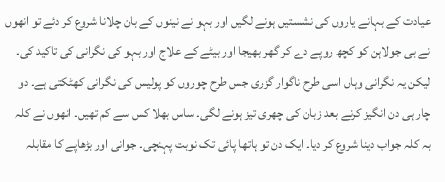عیادت کے بہانے یاروں کی نشستیں ہونے لگیں اور بہو نے نینوں کے بان چلانا شروع کر دئے تو انھوں نے بی جولاہن کو کچھ روپے دے کر گھر بھیجا اور بیٹے کے علاج اور بہو کی نگرانی کی تاکید کی۔ لیکن یہ نگرانی وہاں اسی طرح ناگوار گزری جس طرح چوروں کو پولیس کی نگرانی کھٹکتی ہے۔ دو چار ہی دن انگیز کرنے بعد زبان کی چھری تیز ہونے لگی۔ ساس بھلا کس سے کم تھیں۔ انھوں نے کلہ بہ کلہ جواب دینا شروع کر دیا۔ ایک دن تو ہاتھا پائی تک نوبت پہنچی۔ جوانی اور بڑھاپے کا مقابلہ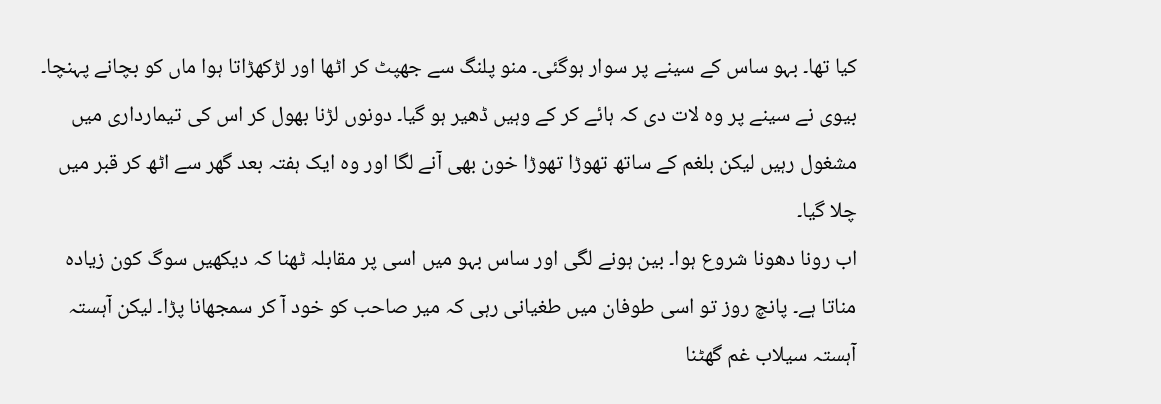کیا تھا۔ بہو ساس کے سینے پر سوار ہوگئی۔ منو پلنگ سے جھپٹ کر اٹھا اور لڑکھڑاتا ہوا ماں کو بچانے پہنچا۔ بیوی نے سینے پر وہ لات دی کہ ہائے کر کے وہیں ڈھیر ہو گیا۔ دونوں لڑنا بھول کر اس کی تیمارداری میں مشغول رہیں لیکن بلغم کے ساتھ تھوڑا تھوڑا خون بھی آنے لگا اور وہ ایک ہفتہ بعد گھر سے اٹھ کر قبر میں چلا گیا۔
اب رونا دھونا شروع ہوا۔ بین ہونے لگی اور ساس بہو میں اسی پر مقابلہ ٹھنا کہ دیکھیں سوگ کون زیادہ مناتا ہے۔ پانچ روز تو اسی طوفان میں طغیانی رہی کہ میر صاحب کو خود آ کر سمجھانا پڑا۔ لیکن آہستہ آہستہ سیلاب غم گھٹنا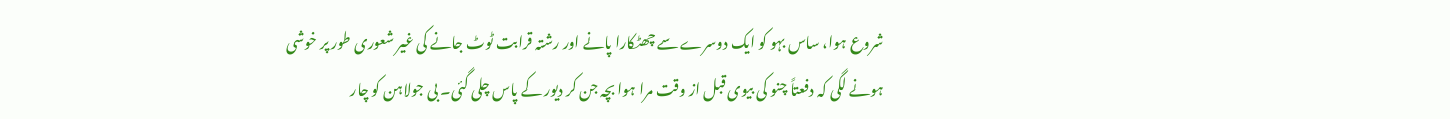شروع ہوا، ساس بہو کو ایک دوسرے سے چھٹکارا پانے اور رشتہ قرابت ٹوٹ جانے کی غیر شعوری طور پر خوشی ہونے لگی کہ دفعتاً چنو کی بیوی قبل از وقت مرا ہوا بچہ جن کر دیور کے پاس چلی گئی۔ بی جولاہن کو چار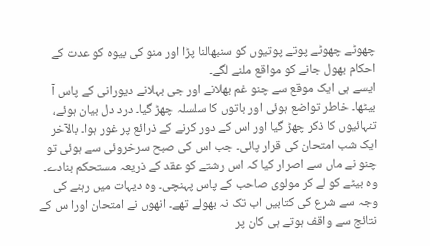چھوٹے چھوٹے پوتے پوتیوں کو سنبھالنا پڑا اور منو کی بیوہ کو عدت کے احکام بھول جانے کو مواقع ملنے لگے۔
ایسے ہی ایک موقع سے چنو غم بھلانے اور جی بہلانے دیورانی کے پاس آ بیٹھا۔ خاطر تواضع ہوئی اور باتوں کا سلسلہ چھڑ گیا۔ درد دل بیان ہوئے، تنہائیوں کا ذکر چھڑ گیا اور اس کے دور کرنے کے ذرائع پر غور ہوا۔ بالآخر ایک شب امتحان کی قرار پائی۔ جب اس کی صبح سرخروئی سے ہوئی تو چنو نے ماں سے اصرار کیا کہ اس رشتے کو عقد کے ذریعہ مستحکم بنادے۔ وہ بیٹے کو لے کر مولوی صاحب کے پاس پہنچی۔ وہ دیہات میں رہنے کی وجہ سے شرع کی کتابیں اب تک نہ بھولے تھے۔ انھوں نے امتحان اورا س کے نتائج سے واقف ہوتے ہی کان پر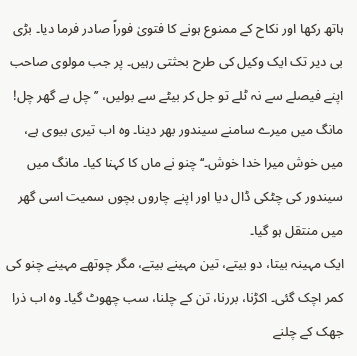ہاتھ رکھا اور نکاح کے ممنوع ہونے کا فتویٰ فوراً صادر فرما دیا۔ بڑی بی دیر تک ایک وکیل کی طرح بحثتی رہیں۔ پر جب مولوی صاحب اپنے فیصلے سے نہ ٹلے تو جل کر بیٹے سے بولیں، ’’چل بے گھر چل! مانگ میں میرے سامنے سیندور بھر دینا۔ وہ اب تیری بیوی ہے، میں خوش میرا خدا خوش۔‘‘ چنو نے ماں کا کہنا کیا۔ مانگ میں سیندور کی چٹکی ڈال دیا اور اپنے چاروں بچوں سمیت اسی گھر میں منتقل ہو گیا۔
ایک مہینہ بیتا، دو بیتے، تین مہینے بیتے، مگر چوتھے مہینے چنو کی کمر اچک گئی۔ اکڑنا، بررنا، تن کے چلنا، سب چھوٹ گیا۔ وہ اب ذرا جھک کے چلنے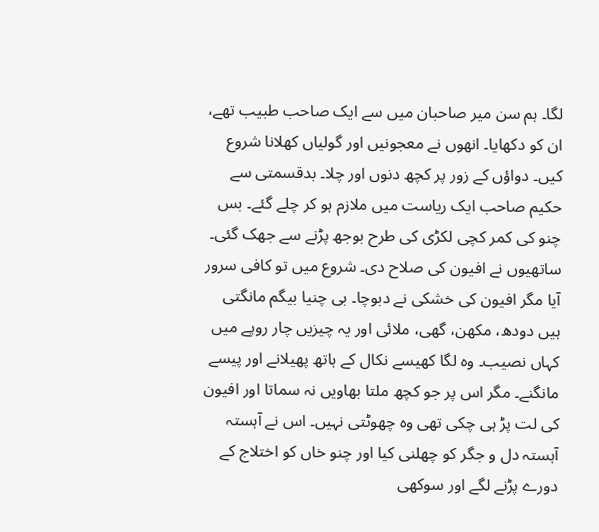لگا۔ ہم سن میر صاحبان میں سے ایک صاحب طبیب تھے، ان کو دکھایا۔ انھوں نے معجونیں اور گولیاں کھلانا شروع کیں۔ دواؤں کے زور پر کچھ دنوں اور چلا۔ بدقسمتی سے حکیم صاحب ایک ریاست میں ملازم ہو کر چلے گئے۔ بس چنو کی کمر کچی لکڑی کی طرح بوجھ پڑنے سے جھک گئی۔ ساتھیوں نے افیون کی صلاح دی۔ شروع میں تو کافی سرور آیا مگر افیون کی خشکی نے دبوچا۔ بی چنیا بیگم مانگتی ہیں دودھ، مکھن، گھی، ملائی اور یہ چیزیں چار روپے میں کہاں نصیب۔ وہ لگا کھیسے نکال کے ہاتھ پھیلانے اور پیسے مانگنے۔ مگر اس پر جو کچھ ملتا بھاویں نہ سماتا اور افیون کی لت پڑ ہی چکی تھی وہ چھوٹتی نہیں۔ اس نے آہستہ آہستہ دل و جگر کو چھلنی کیا اور چنو خاں کو اختلاج کے دورے پڑنے لگے اور سوکھی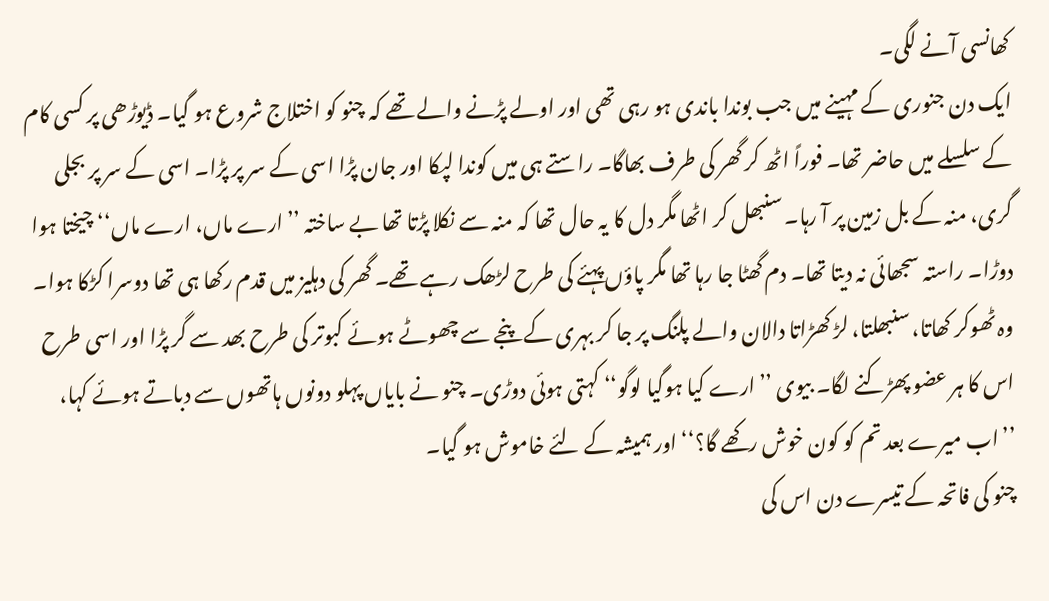کھانسی آنے لگی۔
ایک دن جنوری کے مہینے میں جب بوندا باندی ہو رہی تھی اور اولے پڑنے والے تھے کہ چنو کو اختلاج شروع ہو گیا۔ ڈیوڑھی پر کسی کام کے سلسلے میں حاضر تھا۔ فوراً اٹھ کر گھر کی طرف بھاگا۔ راستے ہی میں کوندا لپکا اور جان پڑا اسی کے سر پر پڑا۔ اسی کے سر پر بجلی گری، منہ کے بل زمین پر آ رہا۔ سنبھل کر اٹھا مگر دل کا یہ حال تھا کہ منہ سے نکلا پڑتا تھا بے ساختہ ’’ارے ماں، ارے ماں‘‘ چیختا ہوا دوڑا۔ راستہ سجھائی نہ دیتا تھا۔ دم گھٹا جا رہا تھا مگر پاؤں پہئے کی طرح لڑھک رہے تھے۔ گھر کی دہلیز میں قدم رکھا ہی تھا دوسرا کڑکا ہوا۔ وہ ٹھوکر کھاتا، سنبھلتا، لڑ کھڑاتا دالان والے پلنگ پر جا کر بہری کے پنجے سے چھوٹے ہوئے کبوتر کی طرح بھد سے گر پڑا اور اسی طرح اس کا ہر عضو پھڑکنے لگا۔ بیوی ’’ارے کیا ہوگیا لوگو‘‘ کہتی ہوئی دوڑی۔ چنو نے بایاں پہلو دونوں ہاتھوں سے دباتے ہوئے کہا، ’’اب میرے بعد تم کو کون خوش رکھے گا؟‘‘ اور ہمیشہ کے لئے خاموش ہو گیا۔
چنو کی فاتحہ کے تیسرے دن اس کی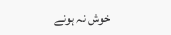خوش نہ ہونے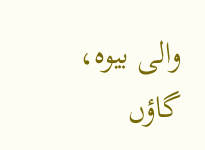والی بیوہ، گاؤں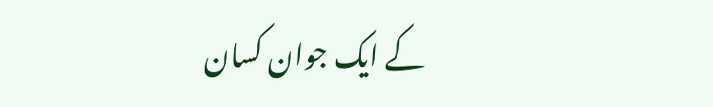کے ایک جوان کسان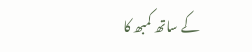کے ساتھ کمبھ کا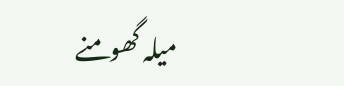میلہ گھومنے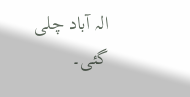الہ آباد چلی گئی۔